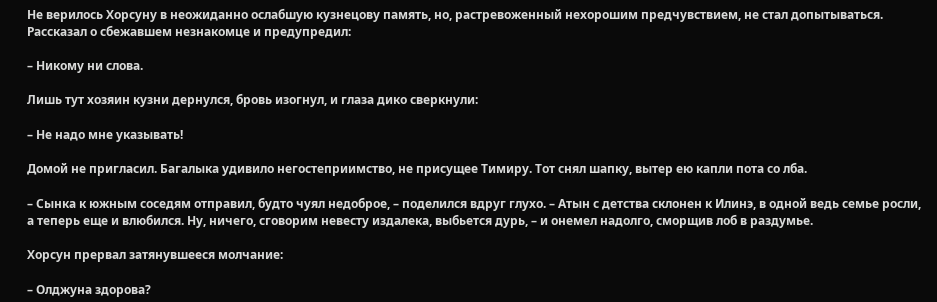Не верилось Хорсуну в неожиданно ослабшую кузнецову память, но, растревоженный нехорошим предчувствием, не стал допытываться. Рассказал о сбежавшем незнакомце и предупредил:

– Никому ни слова.

Лишь тут хозяин кузни дернулся, бровь изогнул, и глаза дико сверкнули:

– Не надо мне указывать!

Домой не пригласил. Багалыка удивило негостеприимство, не присущее Тимиру. Тот снял шапку, вытер ею капли пота со лба.

– Сынка к южным соседям отправил, будто чуял недоброе, – поделился вдруг глухо. – Атын с детства склонен к Илинэ, в одной ведь семье росли, а теперь еще и влюбился. Ну, ничего, сговорим невесту издалека, выбьется дурь, – и онемел надолго, сморщив лоб в раздумье.

Хорсун прервал затянувшееся молчание:

– Олджуна здорова?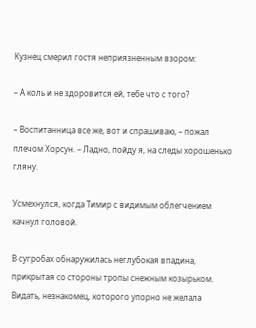Кузнец смерил гостя неприязненным взором:

– А коль и не здоровится ей, тебе что с того?

– Воспитанница все же, вот и спрашиваю, – пожал плечом Хорсун. – Ладно, пойду я, на следы хорошенько гляну.

Усмехнулся, когда Тимир с видимым облегчением качнул головой.

В сугробах обнаружилась неглубокая впадина, прикрытая со стороны тропы снежным козырьком. Видать, незнакомец, которого упорно не желала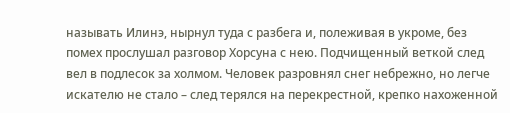называть Илинэ, нырнул туда с разбега и, полеживая в укроме, без помех прослушал разговор Хорсуна с нею. Подчищенный веткой след вел в подлесок за холмом. Человек разровнял снег небрежно, но легче искателю не стало – след терялся на перекрестной, крепко нахоженной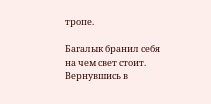тропе.

Багалык бранил себя на чем свет стоит. Вернувшись в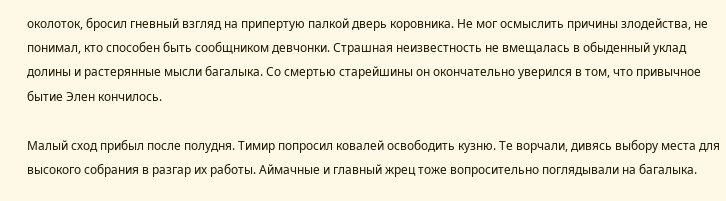околоток, бросил гневный взгляд на припертую палкой дверь коровника. Не мог осмыслить причины злодейства, не понимал, кто способен быть сообщником девчонки. Страшная неизвестность не вмещалась в обыденный уклад долины и растерянные мысли багалыка. Со смертью старейшины он окончательно уверился в том, что привычное бытие Элен кончилось.

Малый сход прибыл после полудня. Тимир попросил ковалей освободить кузню. Те ворчали, дивясь выбору места для высокого собрания в разгар их работы. Аймачные и главный жрец тоже вопросительно поглядывали на багалыка.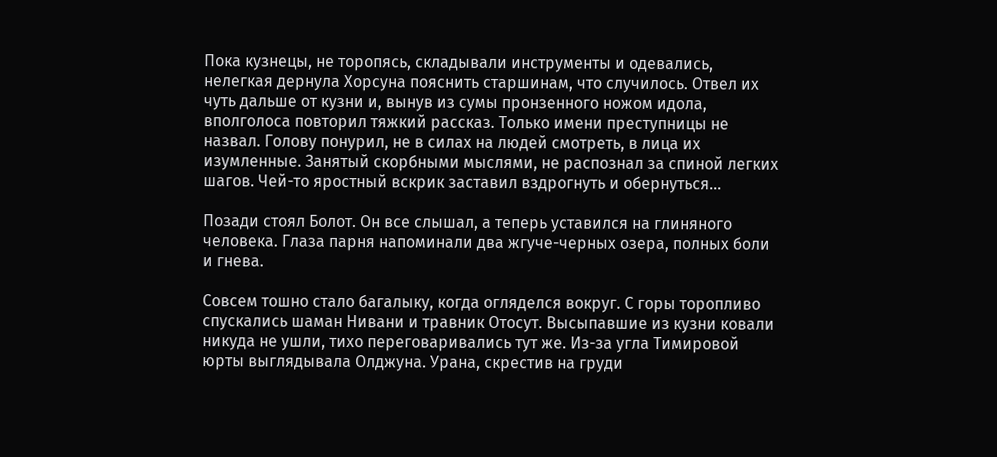Пока кузнецы, не торопясь, складывали инструменты и одевались, нелегкая дернула Хорсуна пояснить старшинам, что случилось. Отвел их чуть дальше от кузни и, вынув из сумы пронзенного ножом идола, вполголоса повторил тяжкий рассказ. Только имени преступницы не назвал. Голову понурил, не в силах на людей смотреть, в лица их изумленные. Занятый скорбными мыслями, не распознал за спиной легких шагов. Чей-то яростный вскрик заставил вздрогнуть и обернуться…

Позади стоял Болот. Он все слышал, а теперь уставился на глиняного человека. Глаза парня напоминали два жгуче-черных озера, полных боли и гнева.

Совсем тошно стало багалыку, когда огляделся вокруг. С горы торопливо спускались шаман Нивани и травник Отосут. Высыпавшие из кузни ковали никуда не ушли, тихо переговаривались тут же. Из-за угла Тимировой юрты выглядывала Олджуна. Урана, скрестив на груди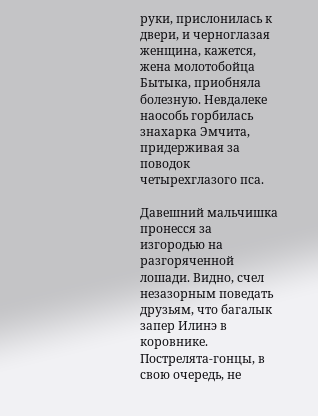руки, прислонилась к двери, и черноглазая женщина, кажется, жена молотобойца Бытыка, приобняла болезную. Невдалеке наособь горбилась знахарка Эмчита, придерживая за поводок четырехглазого пса.

Давешний мальчишка пронесся за изгородью на разгоряченной лошади. Видно, счел незазорным поведать друзьям, что багалык запер Илинэ в коровнике. Пострелята-гонцы, в свою очередь, не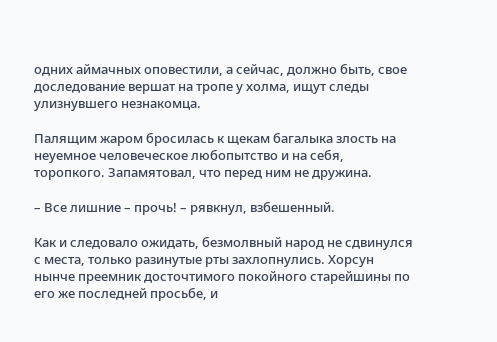одних аймачных оповестили, а сейчас, должно быть, свое доследование вершат на тропе у холма, ищут следы улизнувшего незнакомца.

Палящим жаром бросилась к щекам багалыка злость на неуемное человеческое любопытство и на себя, торопкого. Запамятовал, что перед ним не дружина.

– Все лишние – прочь! – рявкнул, взбешенный.

Как и следовало ожидать, безмолвный народ не сдвинулся с места, только разинутые рты захлопнулись. Хорсун нынче преемник досточтимого покойного старейшины по его же последней просьбе, и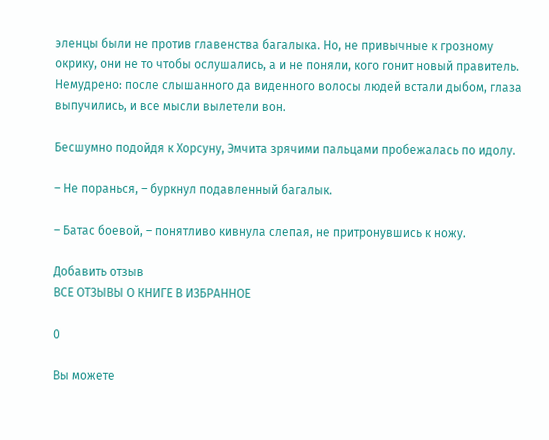эленцы были не против главенства багалыка. Но, не привычные к грозному окрику, они не то чтобы ослушались, а и не поняли, кого гонит новый правитель. Немудрено: после слышанного да виденного волосы людей встали дыбом, глаза выпучились, и все мысли вылетели вон.

Бесшумно подойдя к Хорсуну, Эмчита зрячими пальцами пробежалась по идолу.

– Не поранься, – буркнул подавленный багалык.

– Батас боевой, – понятливо кивнула слепая, не притронувшись к ножу.

Добавить отзыв
ВСЕ ОТЗЫВЫ О КНИГЕ В ИЗБРАННОЕ

0

Вы можете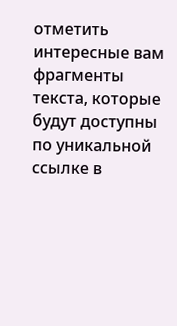отметить интересные вам фрагменты текста, которые будут доступны по уникальной ссылке в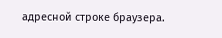адресной строке браузера.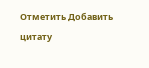Отметить Добавить цитату